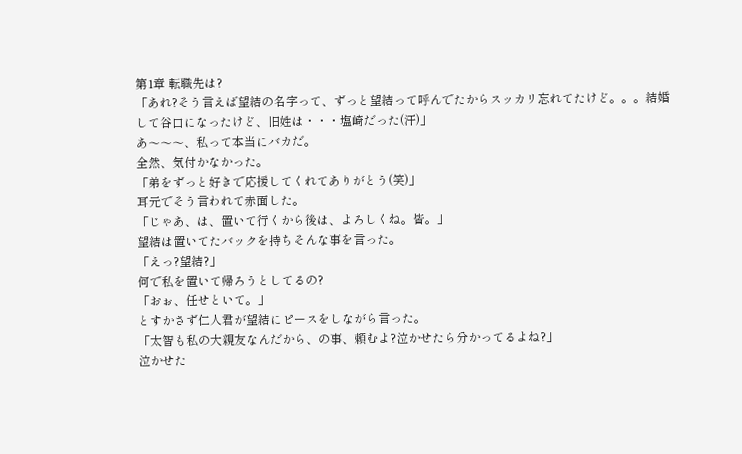第1章 転職先は?
「あれ?そう言えば望結の名字って、ずっと望結って呼んでたからスッカリ忘れてたけど。。。結婚して谷口になったけど、旧姓は・・・塩崎だった(汗)」
あ〜〜〜、私って本当にバカだ。
全然、気付かなかった。
「弟をずっと好きで応援してくれてありがとう(笑)」
耳元でそう言われて赤面した。
「じゃあ、は、置いて行くから後は、よろしくね。皆。」
望結は置いてたバックを持ちそんな事を言った。
「えっ?望結?」
何で私を置いて帰ろうとしてるの?
「おぉ、任せといて。」
とすかさず仁人君が望結にピースをしながら言った。
「太智も私の大親友なんだから、の事、頼むよ?泣かせたら分かってるよね?」
泣かせた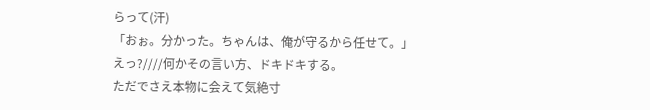らって(汗)
「おぉ。分かった。ちゃんは、俺が守るから任せて。」
えっ?////何かその言い方、ドキドキする。
ただでさえ本物に会えて気絶寸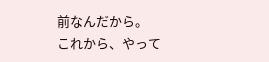前なんだから。
これから、やって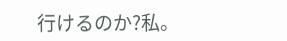行けるのか?私。